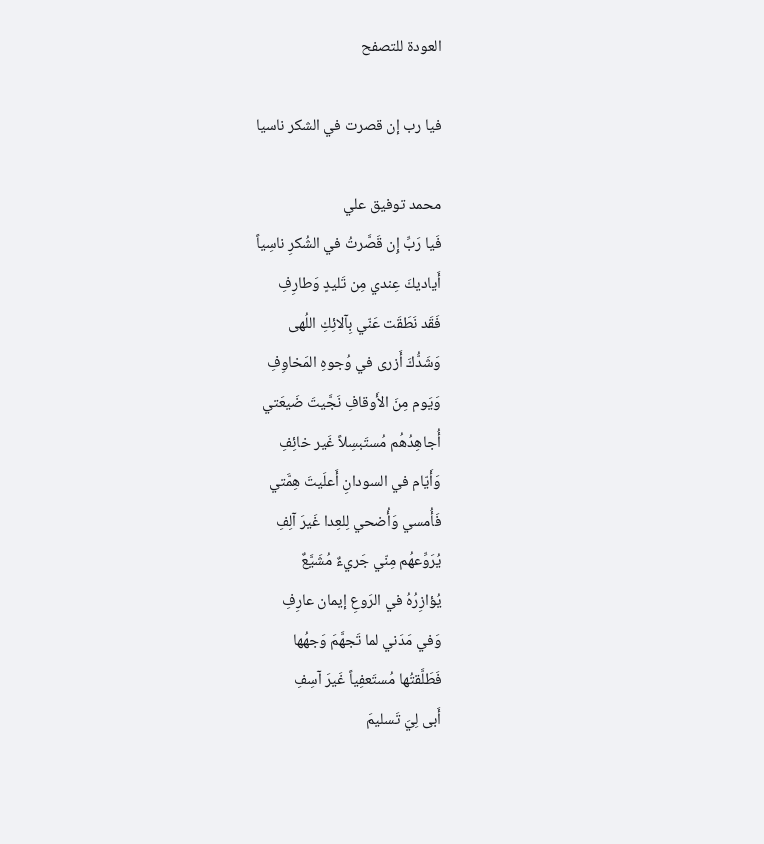العودة للتصفح

فيا رب إن قصرت في الشكر ناسيا

محمد توفيق علي
فَيا رَبِّ إِن قَصَّرتُ في الشُكرِ ناسِياً
أَياديكَ عِندي مِن تَليدٍ وَطارِفِ
فَقَد نَطَقَت عَنّي بِآلائِكِ اللُهى
وَشَدُّكَ أَزرى في وُجوهِ المَخاوِفِ
وَيَوم مِنَ الأَوقافِ نَجَّيتَ ضَيعَتي
أُجاهِدُهُم مُستَبسِلاً غَير خائِفِ
وَأَيّام في السودانِ أَعلَيتَ هِمَّتي
فَأُمسي وَأُضحي لِلعِدا غَيرَ آلِفِ
يُرَوِّعهُم مِنّي جَريءٌ مُشَيَّعٌ
يُؤازِرُهُ في الرَوعِ إيمان عارِفِ
وَفي مَدَني لما تَجهَّمَ وَجهُها
فَطَلَّقتُها مُستَعفِياً غَيرَ آسِفِ
أَبى لِيَ تَسليمَ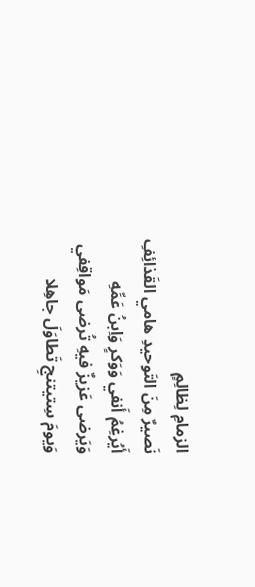الزمامِ لِظالِمٍ
نَصيرٌ مِنَ التَوحيدِ هامي القَذائِفِ
أَيُرغِمُ أَنفي وَوَكرٍ وَاِبنُ عَمِّهِ
وَيَرضى عَزيزٌ فيهِ تُرضى مَواقِفي
وَيومَ سِتيتنجِ تَطاوَلَ جاهِلا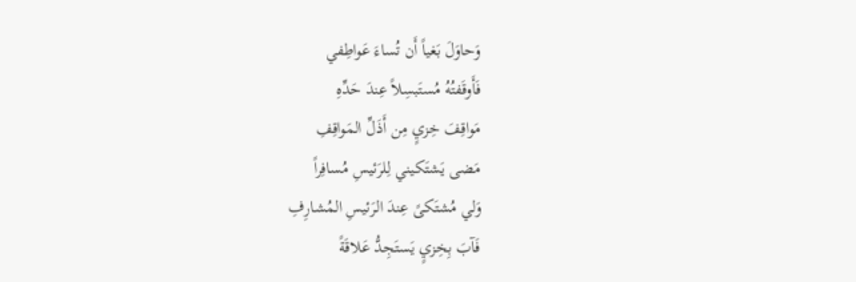وَحاوَلَ بَغياً أَن تُساءَ عَواطِفي
فَأَوقَفتُهُ مُستَبسِلاً عِندَ حَدِّهِ
مَواقِفَ خِزيٍ مِن أَذَلِّ المَواقِفِ
مَضى يَشتَكيني لِلرَئيسِ مُسافِراً
وَلي مُشتَكىً عِندَ الرَئيسِ المُشارِفِ
فَآبَ بِخِزيٍ يَستَجِدُّ عَلاقَةً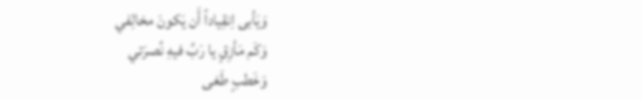وَيَأبى اِنقِياداً أَن يَكونَ مخالِفي
وَكَم مَأزِقٍ يا رَبِّ فيهِ نُصرَتي
وَخَطبٍ طَغى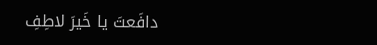دافَعتَ يا خَيرَ لاطِفِ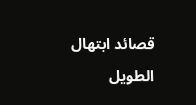قصائد ابتهال الطويل